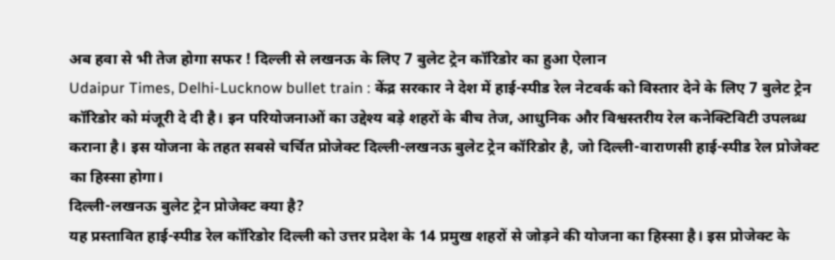अब हवा से भी तेज होगा सफर ! दिल्ली से लखनऊ के लिए 7 बुलेट ट्रेन कॉरिडोर का हुआ ऐलान
Udaipur Times, Delhi-Lucknow bullet train : केंद्र सरकार ने देश में हाई-स्पीड रेल नेटवर्क को विस्तार देने के लिए 7 बुलेट ट्रेन कॉरिडोर को मंजूरी दे दी है। इन परियोजनाओं का उद्देश्य बड़े शहरों के बीच तेज, आधुनिक और विश्वस्तरीय रेल कनेक्टिविटी उपलब्ध कराना है। इस योजना के तहत सबसे चर्चित प्रोजेक्ट दिल्ली-लखनऊ बुलेट ट्रेन कॉरिडोर है, जो दिल्ली-वाराणसी हाई-स्पीड रेल प्रोजेक्ट का हिस्सा होगा।
दिल्ली-लखनऊ बुलेट ट्रेन प्रोजेक्ट क्या है?
यह प्रस्तावित हाई-स्पीड रेल कॉरिडोर दिल्ली को उत्तर प्रदेश के 14 प्रमुख शहरों से जोड़ने की योजना का हिस्सा है। इस प्रोजेक्ट के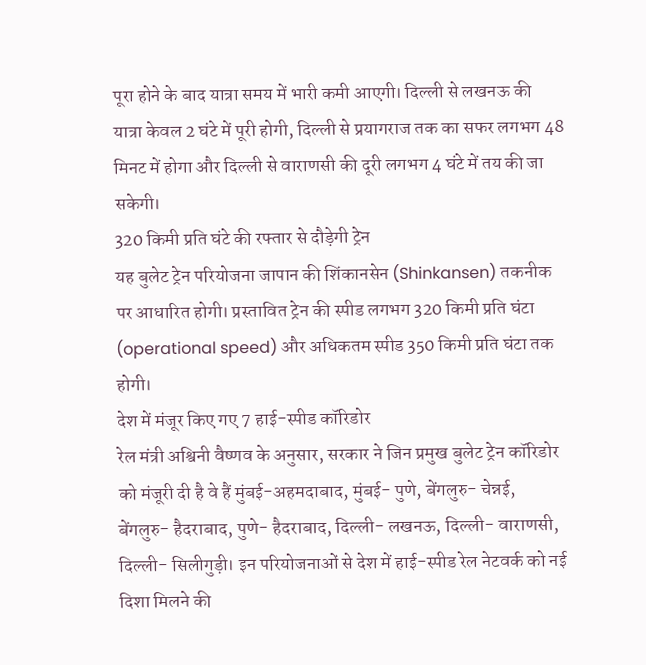पूरा होने के बाद यात्रा समय में भारी कमी आएगी। दिल्ली से लखनऊ की यात्रा केवल 2 घंटे में पूरी होगी, दिल्ली से प्रयागराज तक का सफर लगभग 48 मिनट में होगा और दिल्ली से वाराणसी की दूरी लगभग 4 घंटे में तय की जा सकेगी।
320 किमी प्रति घंटे की रफ्तार से दौड़ेगी ट्रेन
यह बुलेट ट्रेन परियोजना जापान की शिंकानसेन (Shinkansen) तकनीक पर आधारित होगी। प्रस्तावित ट्रेन की स्पीड लगभग 320 किमी प्रति घंटा (operational speed) और अधिकतम स्पीड 350 किमी प्रति घंटा तक होगी।
देश में मंजूर किए गए 7 हाई-स्पीड कॉरिडोर
रेल मंत्री अश्विनी वैष्णव के अनुसार, सरकार ने जिन प्रमुख बुलेट ट्रेन कॉरिडोर को मंजूरी दी है वे हैं मुंबई-अहमदाबाद, मुंबई- पुणे, बेंगलुरु- चेन्नई, बेंगलुरु- हैदराबाद, पुणे- हैदराबाद, दिल्ली- लखनऊ, दिल्ली- वाराणसी, दिल्ली- सिलीगुड़ी। इन परियोजनाओं से देश में हाई-स्पीड रेल नेटवर्क को नई दिशा मिलने की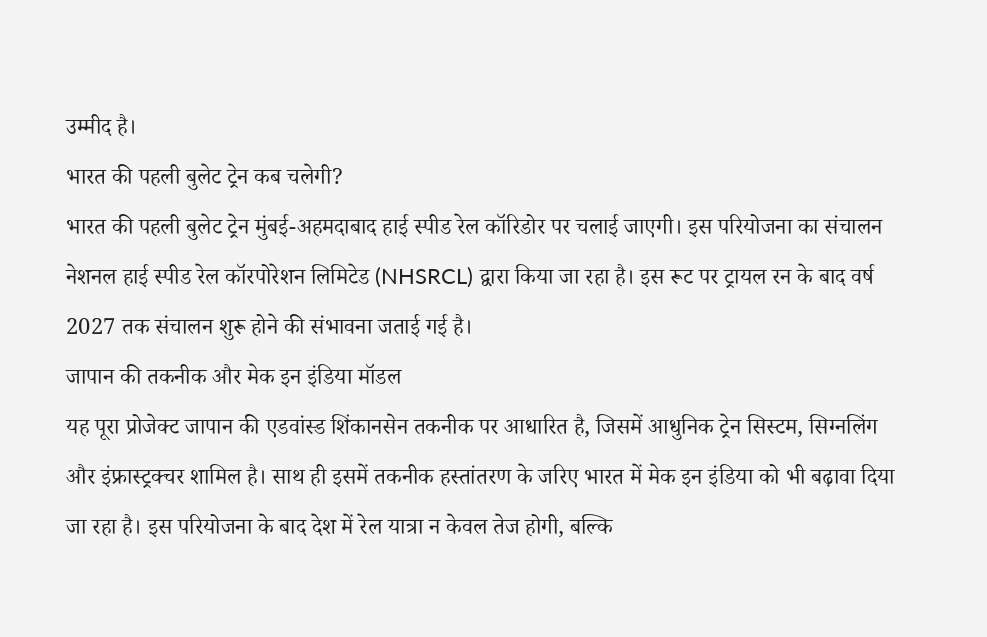उम्मीद है।
भारत की पहली बुलेट ट्रेन कब चलेगी?
भारत की पहली बुलेट ट्रेन मुंबई-अहमदाबाद हाई स्पीड रेल कॉरिडोर पर चलाई जाएगी। इस परियोजना का संचालन नेशनल हाई स्पीड रेल कॉरपोरेशन लिमिटेड (NHSRCL) द्वारा किया जा रहा है। इस रूट पर ट्रायल रन के बाद वर्ष 2027 तक संचालन शुरू होने की संभावना जताई गई है।
जापान की तकनीक और मेक इन इंडिया मॉडल
यह पूरा प्रोजेक्ट जापान की एडवांस्ड शिंकानसेन तकनीक पर आधारित है, जिसमें आधुनिक ट्रेन सिस्टम, सिग्नलिंग और इंफ्रास्ट्रक्चर शामिल है। साथ ही इसमें तकनीक हस्तांतरण के जरिए भारत में मेक इन इंडिया को भी बढ़ावा दिया जा रहा है। इस परियोजना के बाद देश में रेल यात्रा न केवल तेज होगी, बल्कि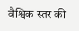वैश्विक स्तर की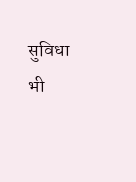सुविधा भी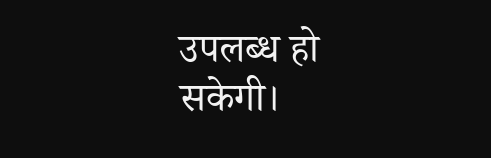उपलब्ध हो सकेगी।